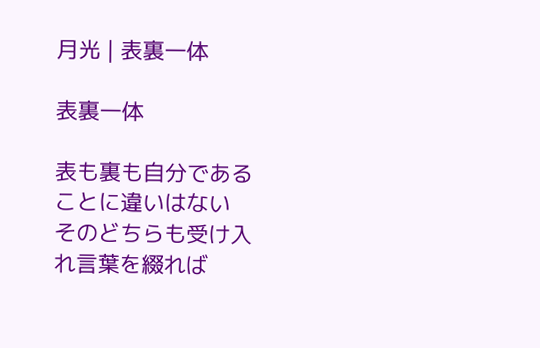月光 | 表裏一体

表裏一体

表も裏も自分であることに違いはない
そのどちらも受け入れ言葉を綴れば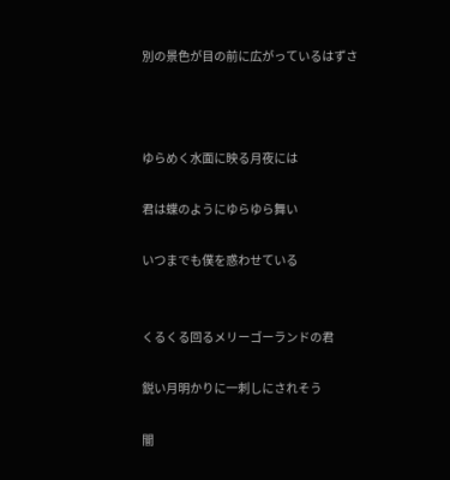別の景色が目の前に広がっているはずさ



ゆらめく水面に映る月夜には

君は蝶のようにゆらゆら舞い

いつまでも僕を惑わせている


くるくる回るメリーゴーランドの君

鋭い月明かりに一刺しにされそう

闇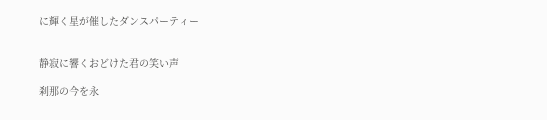に輝く星が催したダンスパーティー


静寂に響くおどけた君の笑い声

刹那の今を永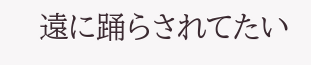遠に踊らされてたい